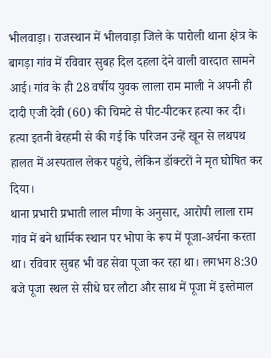भीलवाड़ा। राजस्थान में भीलवाड़ा जिले के पारोली थाना क्षेत्र के बागड़ा गांव में रविवार सुबह दिल दहला देने वाली वारदात सामने आई। गांव के ही 28 वर्षीय युवक लाला राम माली ने अपनी ही दादी एजी देवी (60) की चिमटे से पीट-पीटकर हत्या कर दी। हत्या इतनी बेरहमी से की गई कि परिजन उन्हें खून से लथपथ हालत में अस्पताल लेकर पहुंचे, लेकिन डॉक्टरों ने मृत घोषित कर दिया।
थाना प्रभारी प्रभाती लाल मीणा के अनुसार, आरोपी लाला राम गांव में बने धार्मिक स्थान पर भोपा के रूप में पूजा-अर्चना करता था। रविवार सुबह भी वह सेवा पूजा कर रहा था। लगभग 8:30 बजे पूजा स्थल से सीधे घर लौटा और साथ में पूजा में इस्तेमाल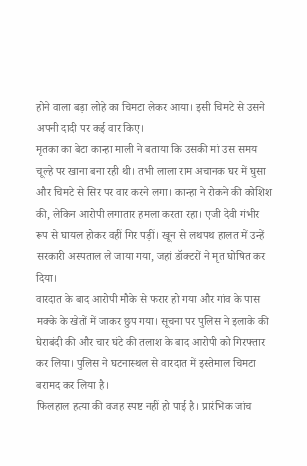होने वाला बड़ा लोहे का चिमटा लेकर आया। इसी चिमटे से उसने अपनी दादी पर कई वार किए।
मृतका का बेटा कान्हा माली ने बताया कि उसकी मां उस समय चूल्हे पर खाना बना रही थी। तभी लाला राम अचानक घर में घुसा और चिमटे से सिर पर वार करने लगा। कान्हा ने रोकने की कोशिश की, लेकिन आरोपी लगातार हमला करता रहा। एजी देवी गंभीर रूप से घायल होकर वहीं गिर पड़ीं। खून से लथपथ हालत में उन्हें सरकारी अस्पताल ले जाया गया, जहां डॉक्टरों ने मृत घोषित कर दिया।
वारदात के बाद आरोपी मौके से फरार हो गया और गांव के पास मक्के के खेतों में जाकर छुप गया। सूचना पर पुलिस ने इलाके की घेराबंदी की और चार घंटे की तलाश के बाद आरोपी को गिरफ्तार कर लिया। पुलिस ने घटनास्थल से वारदात में इस्तेमाल चिमटा बरामद कर लिया है।
फिलहाल हत्या की वजह स्पष्ट नहीं हो पाई है। प्रारंभिक जांच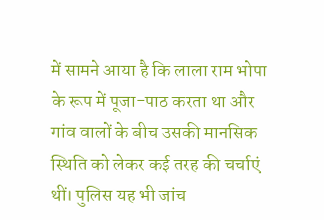में सामने आया है कि लाला राम भोपा के रूप में पूजा-पाठ करता था और गांव वालों के बीच उसकी मानसिक स्थिति को लेकर कई तरह की चर्चाएं थीं। पुलिस यह भी जांच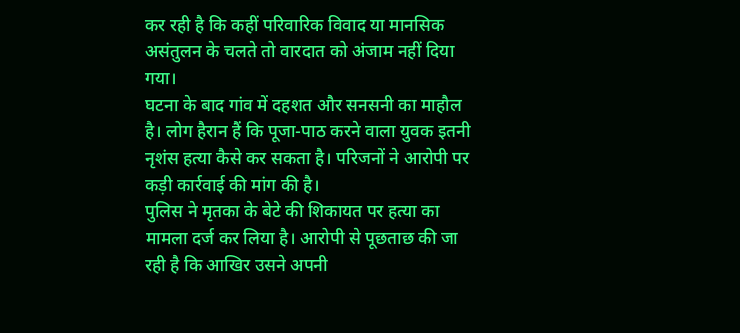कर रही है कि कहीं परिवारिक विवाद या मानसिक असंतुलन के चलते तो वारदात को अंजाम नहीं दिया गया।
घटना के बाद गांव में दहशत और सनसनी का माहौल है। लोग हैरान हैं कि पूजा-पाठ करने वाला युवक इतनी नृशंस हत्या कैसे कर सकता है। परिजनों ने आरोपी पर कड़ी कार्रवाई की मांग की है।
पुलिस ने मृतका के बेटे की शिकायत पर हत्या का मामला दर्ज कर लिया है। आरोपी से पूछताछ की जा रही है कि आखिर उसने अपनी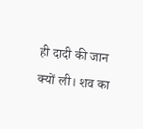ही दादी की जान क्यों ली। शव का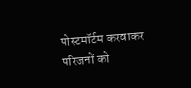पोस्टमॉर्टम करवाकर परिजनों को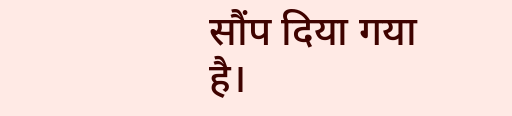सौंप दिया गया है।